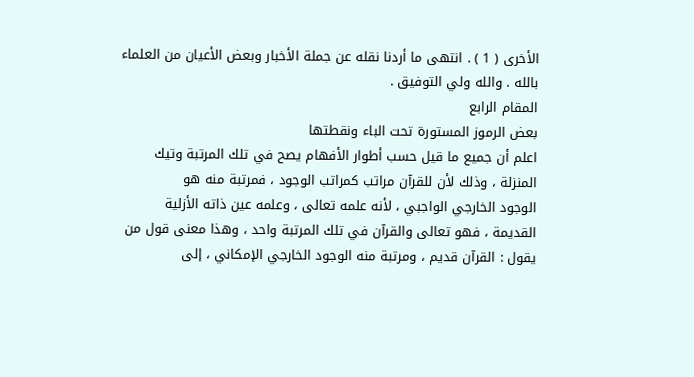الأخرى ( 1 ) . انتهى ما أردنا نقله عن جملة الأخبار وبعض الأعيان من العلماء
بالله . والله ولي التوفيق .
المقام الرابع
بعض الرموز المستورة تحت الباء ونقطتها
اعلم أن جميع ما قيل حسب أطوار الأفهام يصح في تلك المرتبة وتيك
المنزلة ، وذلك لأن للقرآن مراتب كمراتب الوجود ، فمرتبة منه هو
الوجود الخارجي الواجبي ، لأنه علمه تعالى ، وعلمه عين ذاته الأزلية
القديمة ، فهو تعالى والقرآن في تلك المرتبة واحد ، وهذا معنى قول من
يقول : القرآن قديم ، ومرتبة منه الوجود الخارجي الإمكاني ، إلى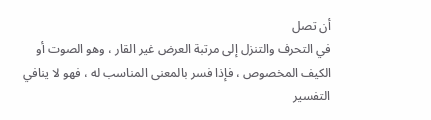أن تصل
في التحرف والتنزل إلى مرتبة العرض غير القار ، وهو الصوت أو
الكيف المخصوص ، فإذا فسر بالمعنى المناسب له ، فهو لا ينافي التفسير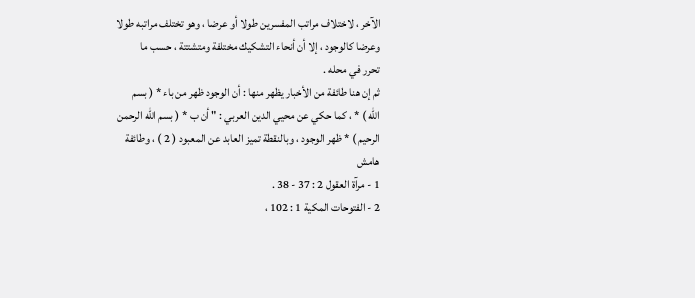الآخر ، لاختلاف مراتب المفسرين طولا أو عرضا ، وهو تختلف مراتبه طولا
وعرضا كالوجود ، إلا أن أنحاء التشكيك مختلفة ومتشتتة ، حسب ما
تحرر في محله .
ثم إن هنا طائفة من الأخبار يظهر منها : أن الوجود ظهر من باء * ( بسم
الله ) * ، كما حكي عن محيي الدين العربي : " أن ب * ( بسم الله الرحمن
الرحيم ) * ظهر الوجود ، وبالنقطة تميز العابد عن المعبود ( 2 ) ، وطائفة
هامش
1 - مرآة العقول 2 : 37 - 38 .
2 - الفتوحات المكية 1 : 102 ،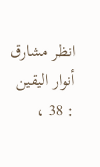انظر مشارق أنوار اليقين : 38 ،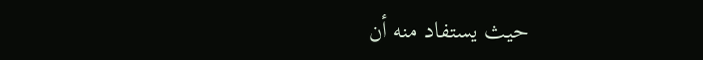حيث يستفاد منه أن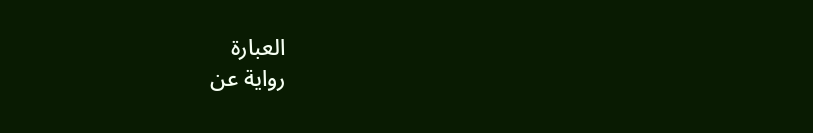العبارة
رواية عن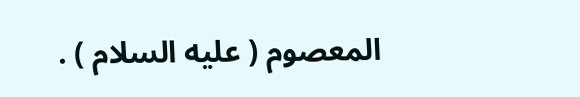المعصوم ( عليه السلام ) .